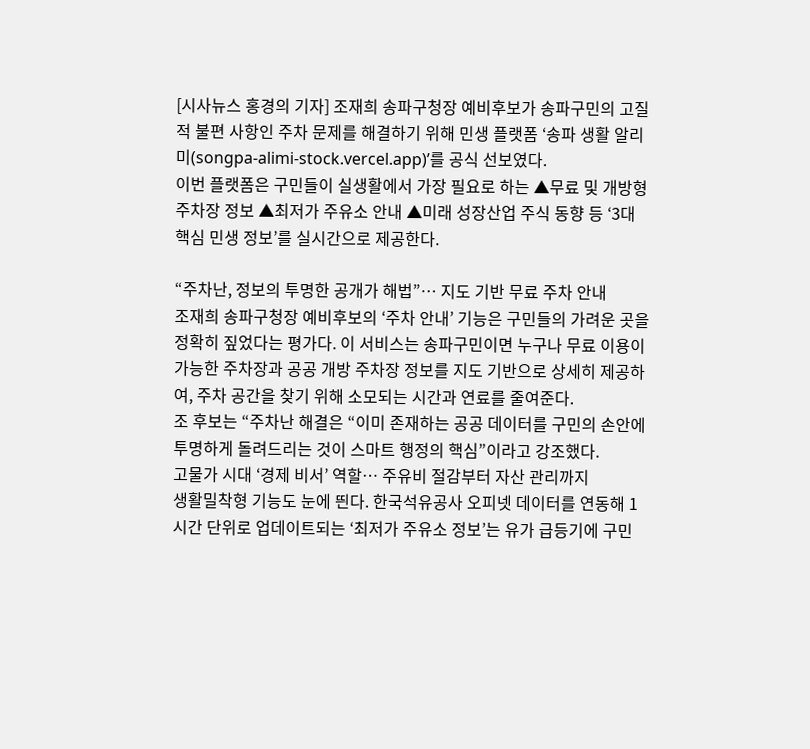[시사뉴스 홍경의 기자] 조재희 송파구청장 예비후보가 송파구민의 고질적 불편 사항인 주차 문제를 해결하기 위해 민생 플랫폼 ‘송파 생활 알리미(songpa-alimi-stock.vercel.app)’를 공식 선보였다.
이번 플랫폼은 구민들이 실생활에서 가장 필요로 하는 ▲무료 및 개방형 주차장 정보 ▲최저가 주유소 안내 ▲미래 성장산업 주식 동향 등 ‘3대 핵심 민생 정보’를 실시간으로 제공한다.

“주차난, 정보의 투명한 공개가 해법”… 지도 기반 무료 주차 안내
조재희 송파구청장 예비후보의 ‘주차 안내’ 기능은 구민들의 가려운 곳을 정확히 짚었다는 평가다. 이 서비스는 송파구민이면 누구나 무료 이용이 가능한 주차장과 공공 개방 주차장 정보를 지도 기반으로 상세히 제공하여, 주차 공간을 찾기 위해 소모되는 시간과 연료를 줄여준다.
조 후보는 “주차난 해결은 “이미 존재하는 공공 데이터를 구민의 손안에 투명하게 돌려드리는 것이 스마트 행정의 핵심”이라고 강조했다.
고물가 시대 ‘경제 비서’ 역할… 주유비 절감부터 자산 관리까지
생활밀착형 기능도 눈에 띈다. 한국석유공사 오피넷 데이터를 연동해 1시간 단위로 업데이트되는 ‘최저가 주유소 정보’는 유가 급등기에 구민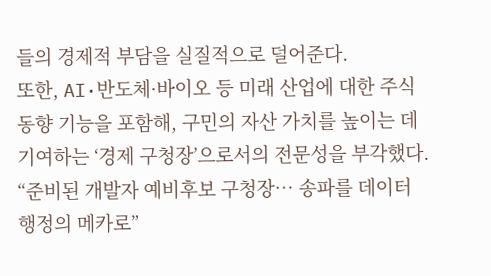들의 경제적 부담을 실질적으로 덜어준다.
또한, AI·반도체·바이오 등 미래 산업에 대한 주식 동향 기능을 포함해, 구민의 자산 가치를 높이는 데 기여하는 ‘경제 구청장’으로서의 전문성을 부각했다.
“준비된 개발자 예비후보 구청장… 송파를 데이터 행정의 메카로”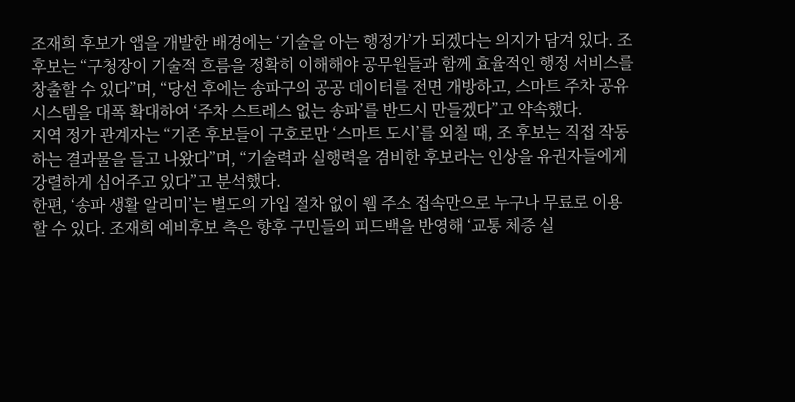조재희 후보가 앱을 개발한 배경에는 ‘기술을 아는 행정가’가 되겠다는 의지가 담겨 있다. 조 후보는 “구청장이 기술적 흐름을 정확히 이해해야 공무원들과 함께 효율적인 행정 서비스를 창출할 수 있다”며, “당선 후에는 송파구의 공공 데이터를 전면 개방하고, 스마트 주차 공유 시스템을 대폭 확대하여 ‘주차 스트레스 없는 송파’를 반드시 만들겠다”고 약속했다.
지역 정가 관계자는 “기존 후보들이 구호로만 ‘스마트 도시’를 외칠 때, 조 후보는 직접 작동하는 결과물을 들고 나왔다”며, “기술력과 실행력을 겸비한 후보라는 인상을 유권자들에게 강렬하게 심어주고 있다”고 분석했다.
한편, ‘송파 생활 알리미’는 별도의 가입 절차 없이 웹 주소 접속만으로 누구나 무료로 이용할 수 있다. 조재희 예비후보 측은 향후 구민들의 피드백을 반영해 ‘교통 체증 실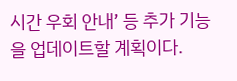시간 우회 안내’ 등 추가 기능을 업데이트할 계획이다.